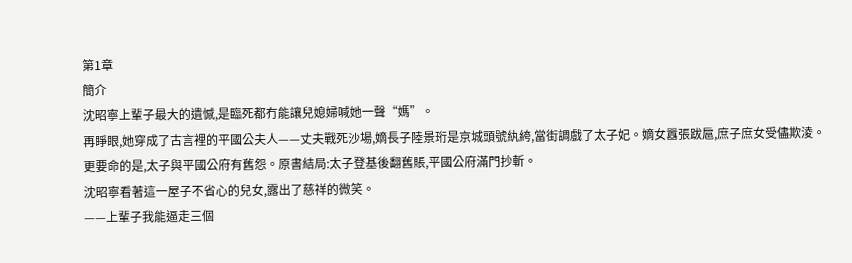第1章
簡介
沈昭寧上輩子最大的遺憾,是臨死都冇能讓兒媳婦喊她一聲“媽”。
再睜眼,她穿成了古言裡的平國公夫人——丈夫戰死沙場,嫡長子陸景珩是京城頭號紈絝,當街調戲了太子妃。嫡女囂張跋扈,庶子庶女受儘欺淩。
更要命的是,太子與平國公府有舊怨。原書結局:太子登基後翻舊賬,平國公府滿門抄斬。
沈昭寧看著這一屋子不省心的兒女,露出了慈祥的微笑。
——上輩子我能逼走三個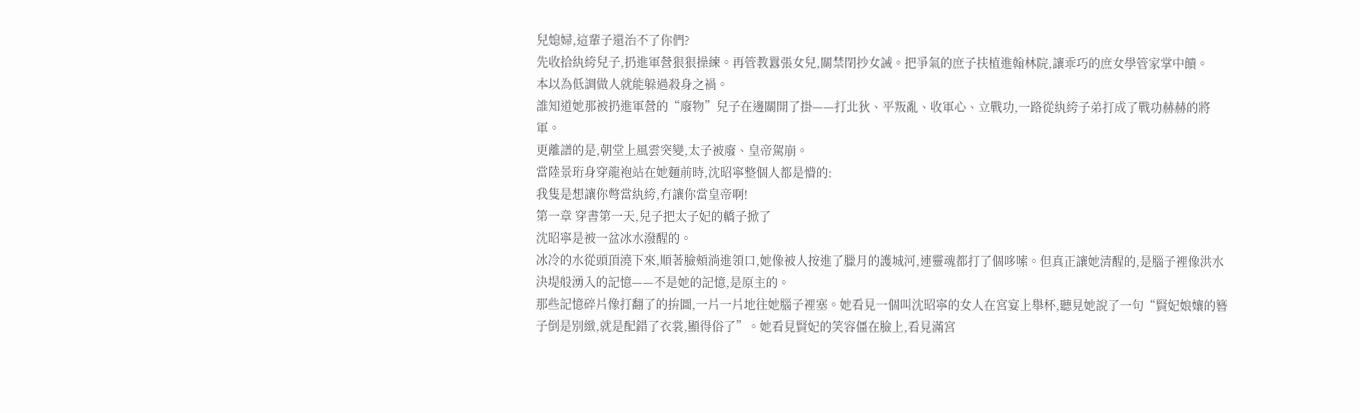兒媳婦,這輩子還治不了你們?
先收拾紈絝兒子,扔進軍營狠狠操練。再管教囂張女兒,關禁閉抄女誡。把爭氣的庶子扶植進翰林院,讓乖巧的庶女學管家掌中饋。
本以為低調做人就能躲過殺身之禍。
誰知道她那被扔進軍營的“廢物”兒子在邊關開了掛——打北狄、平叛亂、收軍心、立戰功,一路從紈絝子弟打成了戰功赫赫的將軍。
更離譜的是,朝堂上風雲突變,太子被廢、皇帝駕崩。
當陸景珩身穿龍袍站在她麵前時,沈昭寧整個人都是懵的:
我隻是想讓你彆當紈絝,冇讓你當皇帝啊!
第一章 穿書第一天,兒子把太子妃的轎子掀了
沈昭寧是被一盆冰水潑醒的。
冰冷的水從頭頂澆下來,順著臉頰淌進領口,她像被人按進了臘月的護城河,連靈魂都打了個哆嗦。但真正讓她清醒的,是腦子裡像洪水決堤般湧入的記憶——不是她的記憶,是原主的。
那些記憶碎片像打翻了的拚圖,一片一片地往她腦子裡塞。她看見一個叫沈昭寧的女人在宮宴上舉杯,聽見她說了一句“賢妃娘孃的簪子倒是別緻,就是配錯了衣裳,顯得俗了”。她看見賢妃的笑容僵在臉上,看見滿宮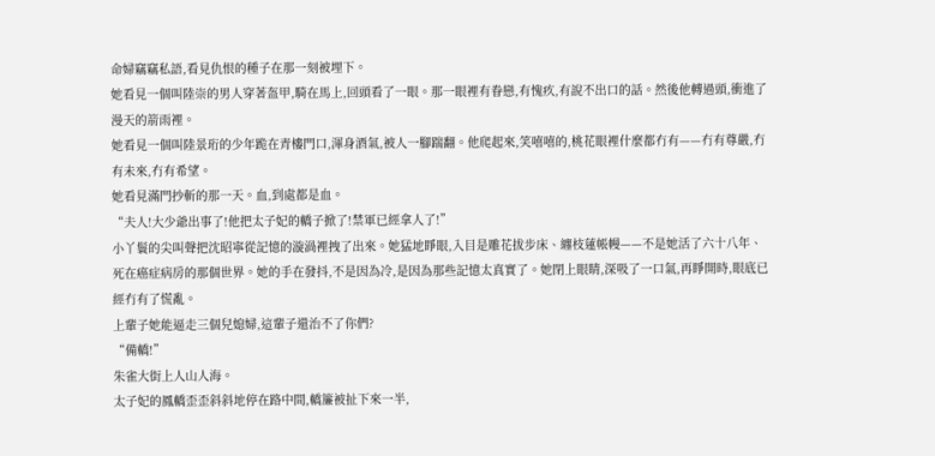命婦竊竊私語,看見仇恨的種子在那一刻被埋下。
她看見一個叫陸崇的男人穿著盔甲,騎在馬上,回頭看了一眼。那一眼裡有眷戀,有愧疚,有說不出口的話。然後他轉過頭,衝進了漫天的箭雨裡。
她看見一個叫陸景珩的少年跪在青樓門口,渾身酒氣,被人一腳踹翻。他爬起來,笑嘻嘻的,桃花眼裡什麼都冇有——冇有尊嚴,冇有未來,冇有希望。
她看見滿門抄斬的那一天。血,到處都是血。
“夫人!大少爺出事了!他把太子妃的轎子掀了!禁軍已經拿人了!”
小丫鬟的尖叫聲把沈昭寧從記憶的漩渦裡拽了出來。她猛地睜眼,入目是雕花拔步床、纏枝蓮帳幔——不是她活了六十八年、死在癌症病房的那個世界。她的手在發抖,不是因為冷,是因為那些記憶太真實了。她閉上眼睛,深吸了一口氣,再睜開時,眼底已經冇有了慌亂。
上輩子她能逼走三個兒媳婦,這輩子還治不了你們?
“備轎!”
朱雀大街上人山人海。
太子妃的鳳轎歪歪斜斜地停在路中間,轎簾被扯下來一半,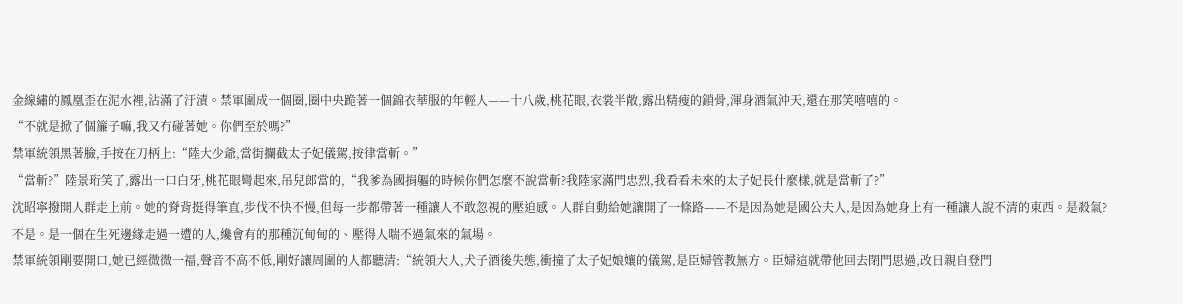金線繡的鳳凰歪在泥水裡,沾滿了汙漬。禁軍圍成一個圈,圈中央跪著一個錦衣華服的年輕人——十八歲,桃花眼,衣裳半敞,露出精瘦的鎖骨,渾身酒氣沖天,還在那笑嘻嘻的。
“不就是掀了個簾子嘛,我又冇碰著她。你們至於嗎?”
禁軍統領黑著臉,手按在刀柄上:“陸大少爺,當街攔截太子妃儀駕,按律當斬。”
“當斬?”陸景珩笑了,露出一口白牙,桃花眼彎起來,吊兒郎當的,“我爹為國捐軀的時候你們怎麼不說當斬?我陸家滿門忠烈,我看看未來的太子妃長什麼樣,就是當斬了?”
沈昭寧撥開人群走上前。她的脊背挺得筆直,步伐不快不慢,但每一步都帶著一種讓人不敢忽視的壓迫感。人群自動給她讓開了一條路——不是因為她是國公夫人,是因為她身上有一種讓人說不清的東西。是殺氣?不是。是一個在生死邊緣走過一遭的人,纔會有的那種沉甸甸的、壓得人喘不過氣來的氣場。
禁軍統領剛要開口,她已經微微一福,聲音不高不低,剛好讓周圍的人都聽清:“統領大人,犬子酒後失態,衝撞了太子妃娘孃的儀駕,是臣婦管教無方。臣婦這就帶他回去閉門思過,改日親自登門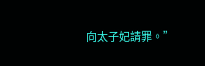向太子妃請罪。”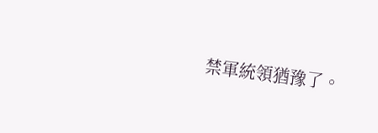禁軍統領猶豫了。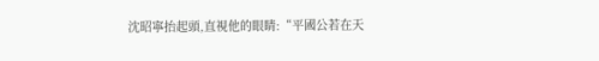沈昭寧抬起頭,直視他的眼睛:“平國公若在天